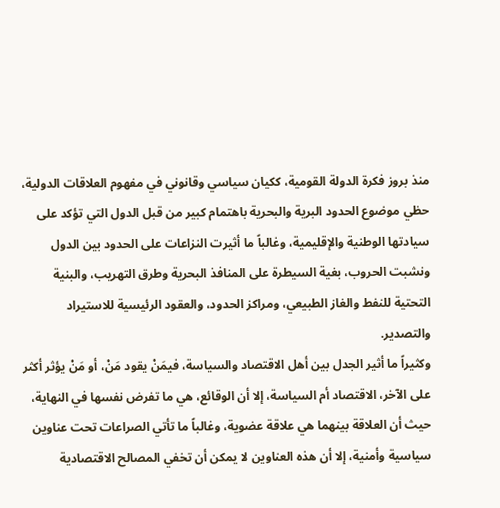منذ بروز فكرة الدولة القومية، ككيان سياسي وقانوني في مفهوم العلاقات الدولية، حظي موضوع الحدود البرية والبحرية باهتمام كبير من قبل الدول التي تؤكد على سيادتها الوطنية والإقليمية، وغالباً ما أثيرت النزاعات على الحدود بين الدول ونشبت الحروب، بغية السيطرة على المنافذ البحرية وطرق التهريب، والبنية التحتية للنفط والغاز الطبيعي، ومراكز الحدود، والعقود الرئيسية للاستيراد والتصدير.
وكثيراً ما أثير الجدل بين أهل الاقتصاد والسياسة، فيمَنْ يقود مَنْ، أو مَنْ يؤثر أكثر على الآخر، الاقتصاد أم السياسة، إلا أن الوقائع، هي ما تفرض نفسها في النهاية، حيث أن العلاقة بينهما هي علاقة عضوية، وغالباً ما تأتي الصراعات تحت عناوين سياسية وأمنية، إلا أن هذه العناوين لا يمكن أن تخفي المصالح الاقتصادية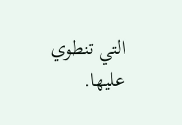التي تنطوي عليها.